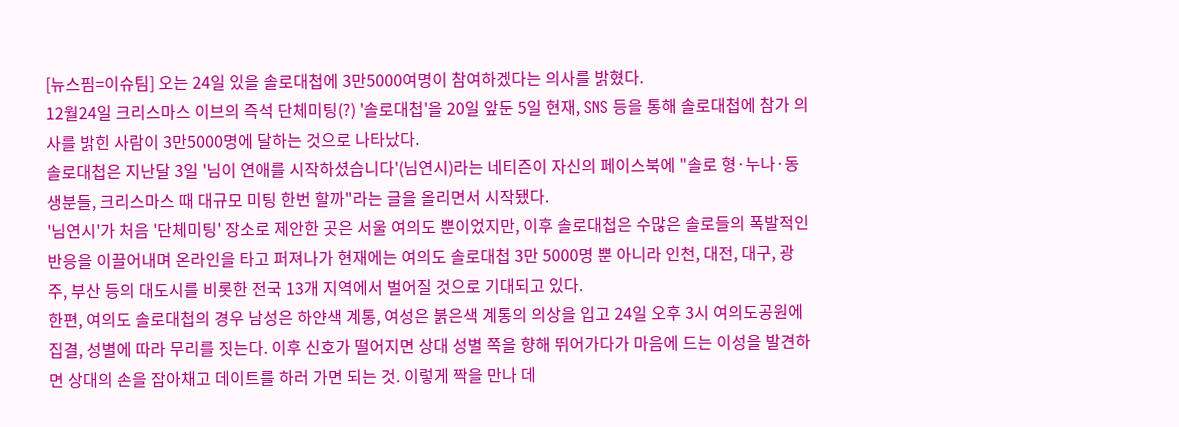[뉴스핌=이슈팀] 오는 24일 있을 솔로대첩에 3만5000여명이 참여하겠다는 의사를 밝혔다.
12월24일 크리스마스 이브의 즉석 단체미팅(?) '솔로대첩'을 20일 앞둔 5일 현재, SNS 등을 통해 솔로대첩에 참가 의사를 밝힌 사람이 3만5000명에 달하는 것으로 나타났다.
솔로대첩은 지난달 3일 '님이 연애를 시작하셨습니다'(님연시)라는 네티즌이 자신의 페이스북에 "솔로 형·누나·동생분들, 크리스마스 때 대규모 미팅 한번 할까"라는 글을 올리면서 시작됐다.
'님연시'가 처음 '단체미팅' 장소로 제안한 곳은 서울 여의도 뿐이었지만, 이후 솔로대첩은 수많은 솔로들의 폭발적인 반응을 이끌어내며 온라인을 타고 퍼져나가 현재에는 여의도 솔로대첩 3만 5000명 뿐 아니라 인천, 대전, 대구, 광주, 부산 등의 대도시를 비롯한 전국 13개 지역에서 벌어질 것으로 기대되고 있다.
한편, 여의도 솔로대첩의 경우 남성은 하얀색 계통, 여성은 붉은색 계통의 의상을 입고 24일 오후 3시 여의도공원에 집결, 성별에 따라 무리를 짓는다. 이후 신호가 떨어지면 상대 성별 쪽을 향해 뛰어가다가 마음에 드는 이성을 발견하면 상대의 손을 잡아채고 데이트를 하러 가면 되는 것. 이렇게 짝을 만나 데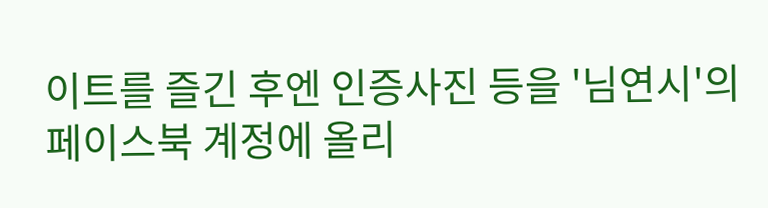이트를 즐긴 후엔 인증사진 등을 '님연시'의 페이스북 계정에 올리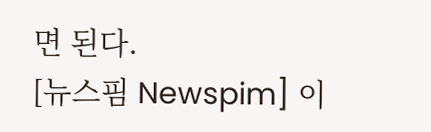면 된다.
[뉴스핌 Newspim] 이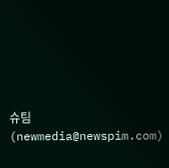슈팀 (newmedia@newspim.com)